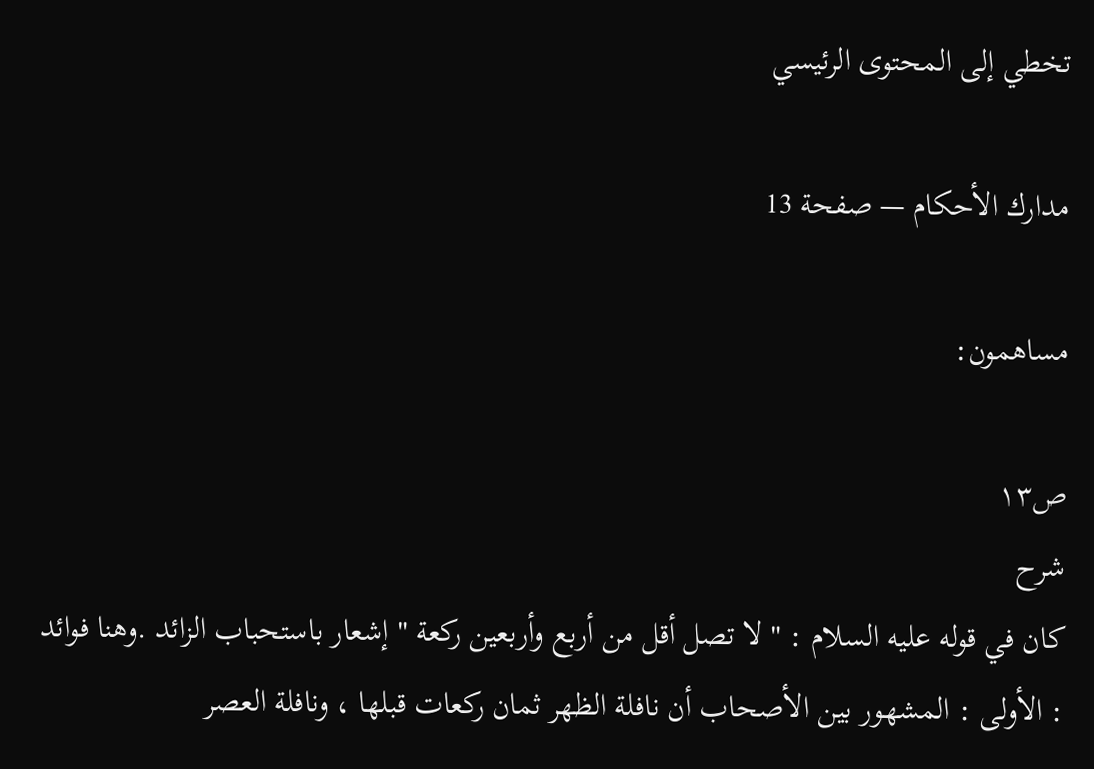تخطي إلى المحتوى الرئيسي

مدارك الأحكام — صفحة 13

مساهمون:

ص١٣
شرح
كان في قوله عليه السلام : " لا تصل أقل من أربع وأربعين ركعة " إشعار باستحباب الزائد .وهنا فوائد : الأولى : المشهور بين الأصحاب أن نافلة الظهر ثمان ركعات قبلها ، ونافلة العصر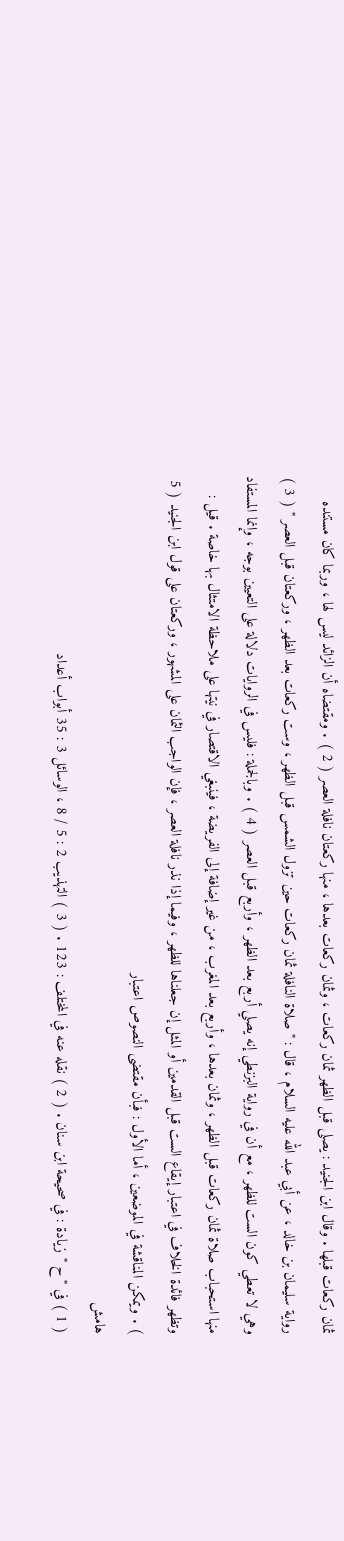ثمان ركعات قبلها . وقال ابن الجنيد : يصلى قبل الظهر ثمان ركعات ، وثمان ركعات بعدها ، منها ركعتان نافلة العصر ( 2 ) . ومقتضاه أن الزائد ليس لها ، وربما كان مستنده رواية سليمان بن خالد ، عن أبي عبد الله عليه السلام ، قال : " صلاة النافلة ثمان ركعات حين تزول الشمس قبل الظهر ، وست ركعات بعد الظهر ، وركعتان قبل العصر " ( 3 ) وهي لا تعطي كون الست للظهر ، مع أن في رواية البزنطي إنه يصلي أربع بعد الظهر ، وأربع قبل العصر ( 4 ) . وبالجملة : فليس في الروايات دلالة على التعيين بوجه ، وإنما المستفاد منها استحباب صلاة ثمان ركعات قبل الظهر ، وثمان بعدها ، وأربع بعد المغرب ، من غير إضافة إلى الفريضة ، فينبغي الاقتصار في نيتها على ملاحظة الامتثال بها خاصة . قيل : وتظهر فائدة الخلاف في اعتبار إيقاع الست قبل القدمين أو المثل إن جعلناها للظهر ، وفيما إذا نذر نافلة العصر ، فإن الواجب الثمان على المشهور ، وركعتان على قول ابن الجنيد ( 5 ) . ويمكن المناقشة في الموضعين ، أما الأول : فبأن مقتضى النصوص اعتبار
هامش
( 1 ) في " ح " زيادة : في صحيحة ابن سنان . ( 2 ) نقله عنه في المختلف : 123 . ( 3 ) التهذيب 2 : 5 / 8 ، الوسائل 3 : 35 أبواب أعداد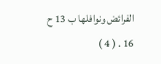الفرائض ونوافلها ب 13 ح 16 . ( 4 )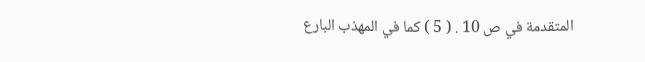المتقدمة في ص 10 . ( 5 ) كما في المهذب البارع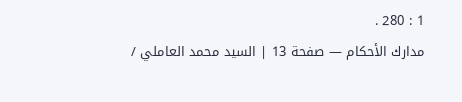1 : 280 .
مدارك الأحكام — صفحة 13 | السيد محمد العاملي /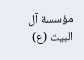مؤسسة آل البيت (ع)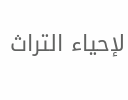لإحياء التراث